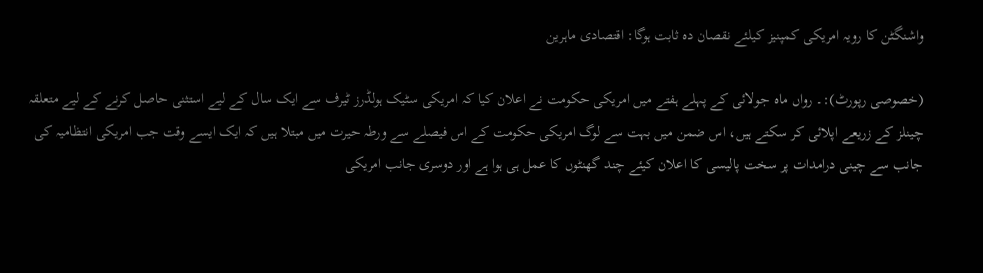واشنگٹن کا رویہ امریکی کمپنیز کیلئے نقصان دہ ثابت ہوگا: اقتصادی ماہرین

(خصوصی رپورٹ):۔ رواں ماہ جولائی کے پہلے ہفتے میں امریکی حکومت نے اعلان کیا کہ امریکی سٹیک ہولڈرز ٹیرف سے ایک سال کے لیے استثنی حاصل کرنے کے لیے متعلقہ چینلز کے زریعے اپلائی کر سکتے ہیں، اس ضمن میں بہت سے لوگ امریکی حکومت کے اس فیصلے سے ورطہ حیرت میں مبتلا ہیں کہ ایک ایسے وقت جب امریکی انتظامیہ کی جانب سے چینی درامدات پر سخت پالیسی کا اعلان کیئے چند گھنٹوں کا عمل ہی ہوا ہے اور دوسری جانب امریکی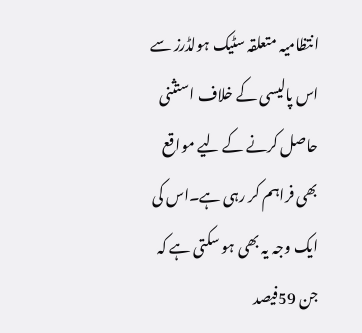انتظامیہ متعلقہ سٹیک ہولڈرز سے اس پالیسی کے خلاف استثنی حاصل کرنے کے لیے مواقع بھی فراہم کر رہی ہے۔اس کی ایک وجہ یہ بھی ہو سکتی ہے کہ جن 59فیصد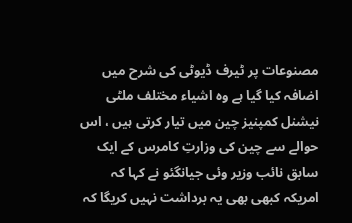مصنوعات پر ٹیرف ڈیوٹی کی شرح میں اضافہ کیا گیا ہے وہ اشیاء مختلف ملٹی نیشنل کمپنیز چین میں تیار کرتی ہیں ، اس حوالے سے چین کی وزارتِ کامرس کے ایک سابق نائب وزیر وئی جیانگئو نے کہا کہ امریکہ کبھی بھی یہ برداشت نہیں کریگا کہ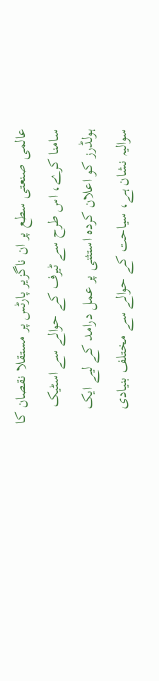عالمی صنعتی سطع پر ان ناگزیر پارٹس پر مستقلا نقصان کا سامنا کرے، اس طرح سے ٹیرف کے حوالے سے اسٹیک ہولڈرز کو اعلان کردہ استثنی پر عمل درامد کے لیے ایک سوالیہ نشان ہے، سیاحت کے حوالے سے مختلف بنیادی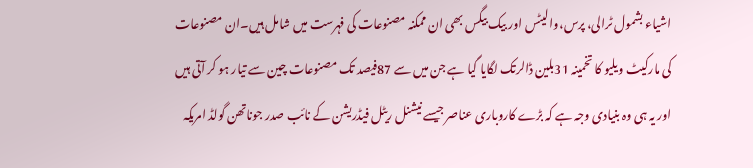اشیاء بشمول ٹرالی، پرس،والیٹس اور بیک بیگس بھی ان ممکنہ مصنوعات کی فہرست میں شامل ہیں۔ان مصنوعات کی مارکیٹ ویلیو کا تخمینہ 31بلین ڈالرتک لگایا گیا ہے جن میں سے 87فیصد تک مصنوعات چین سے تیار ہو کر آتی ہیں اور یہ ہی وہ بنیادی وجہ ہے کہ بڑے کاروباری عناصر جیسے نیشنل ریٹل فیڈریشن کے نائب صدر جوناتھن گولڈ امریکہ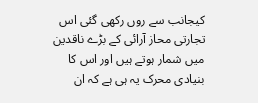کیجانب سے روں رکھی گئی اس تجارتی محاز آرائی کے بڑے ناقدین میں شمار ہوتے ہیں اور اس کا بنیادی محرک یہ ہی ہے کہ ان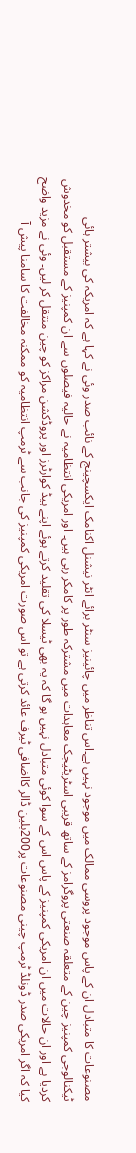مصنوعات کا متبادل ان کے پاس موجود پروسی ممالک میں موجود نہیں ہے۔اس تناظر میں چائینیز سنٹر برائے انٹر نیشنل اکنامک ایکسچینج کے نائب صدر وئی نے کہا ہے کہ امریکہ کی بیشتر ہائی ٹیکنالوجی کمپنیز چین کے متعلقہ صنعتی پروگرامز کے ساتھ قریبی اسٹریٹیجک معاہدات میں مشترکہ طور پر کامکر رہی ہیں۔ اور امریکی انتظامیہ نے حالیہ فیصلوں سے ان کمپنیز کے مستقبل کو مخدوش کردیا ہے اور ان حالات میں ان امریکی کمپنیز کے پاس اس کے سوا کوئی متبادل نہیں ہو گا کہ یہ بھی ٹیسلا کی تقلید کرتے ہوئے اپنے ہیڈ کوارٹرز اور پروڈکشن مراکز کو چین منتقل کر لیں۔ وئی نے مزید واضح کیا کہ اگر امریکی صدر ڈونلڈ ٹرمپ چینی مصنوعات پر200بلین ڈالر کااضافی ٹیرف عائد کرتی ہے تو اس صورت امریکی کمپنیز کی جانب سے ٹرمپ انتظامیہ کو ممکنہ مخالفت کا سامنا پیش آ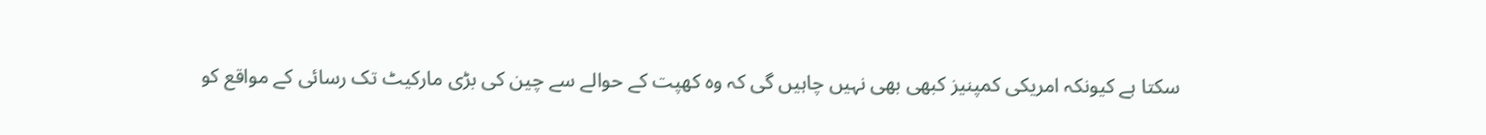سکتا ہے کیونکہ امریکی کمپنیز کبھی بھی نہیں چاہیں گی کہ وہ کھپت کے حوالے سے چین کی بڑی مارکیٹ تک رسائی کے مواقع کو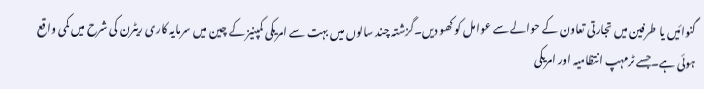گنوائیں یا طرفین میں تجارتی تعاون کے حوالے سے عوامل کو کھو دیں۔گزشتہ چند سالوں میں بہت سے امریکی کمپنیز کے چین میں سرمایہ کاری ریٹرن کی شرح میں کمی واقع ہوئی ہے۔جسے ٹرمہپ انتظامیہ اور امریکی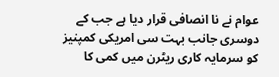عوام نے نا انصافی قرار دیا ہے جب کے دوسری جانب بہت سی امریکی کمپنیز کو سرمایہ کاری ریٹرن میں کمی کا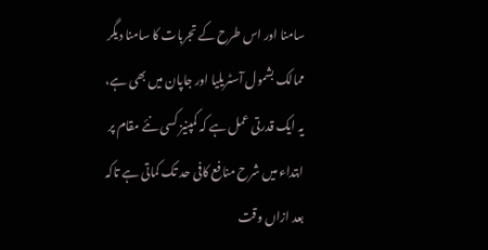سامنا اور اس طرح کے تجربات کا سامنا دیگر ممالک بشمول آسٹریلیا اور جاپان میں بھی ہے، یہ ایک قدرتی عمل ہے کہ کمپنیز کسی نئے مقام پر ابتداء میں شرح منافع کافی حد تک کماتی ہے تاکہ بعد ازاں وقت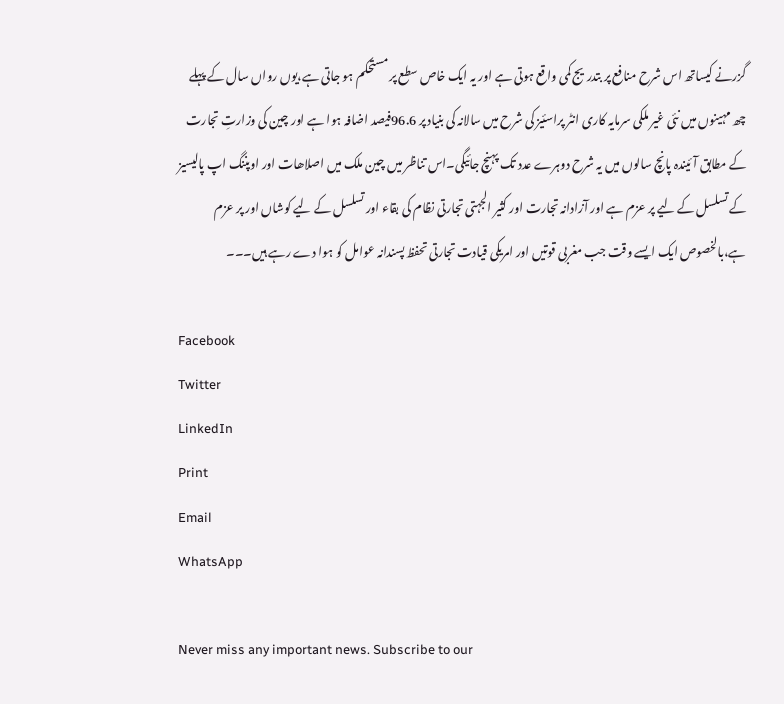گزرنے کیساتھ اس شرح منافع پر بتدریج کمی واقع ہوتی ہے اور یہ ایک خاص سطع پر مستحکم ہو جاتی ہے،یوں رواں سال کے پہلے چھ مہینوں میں نئی غیر ملکی سرمایہ کاری انٹر پراسئیز کی شرح میں سالانہ کی بنیاد پر 96.6فیصد اضافہ ہوا ہے اور چین کی وزارتِ تجارت کے مطابق آئیندہ پانچ سالوں میں یہ شرح دوہرے عدد تک پہنچ جائیگی۔اس تناظر میں چین ملک میں اصلاھات اور اوپننگ اپ پالیسیز کے تسلسل کے لیے پر عزم ہے اور آزادانہ تجارت اور کثیر الجہتی تجارتی نظام کی بقاء اور تسلسل کے لیے کوشاں اور پر عزم ہے،بالخصوص ایک ایسے وقت جب مغربی قوتیں اور امریکی قیادت تجارتی تحفظ پسندانہ عوامل کو ہوا دے رہے ہیں۔۔۔

Facebook
Twitter
LinkedIn
Print
Email
WhatsApp

Never miss any important news. Subscribe to our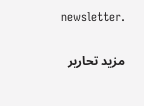newsletter.

مزید تحاریر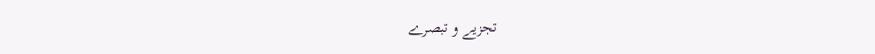تجزیے و تبصرے